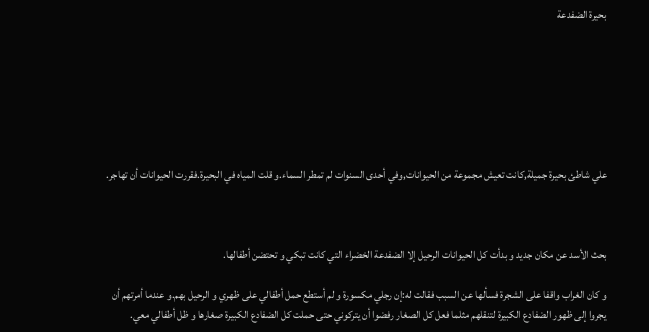بحيرة الضفدعة







علي شاطئ بحيرة جميلة,كانت تعيش مجموعة من الحيوانات,وفي أحدى السنوات لم تمطر السماء.و قلت المياه في البحيرة.فقررت الحيوانات أن تهاجر.



بحث الأسد عن مكان جديد و بدأت كل الحيوانات الرحيل إلا الضفدعة الخضراء التي كانت تبكي و تحتضن أطفالها.

و كان الغراب واقفا على الشجرة فسألها عن السبب فقالت له:إن رجلي مكسورة و لم أستطع حمل أطفالي على ظهري و الرحيل بهم.و عندما أمرتهم أن يجروا إلى ظهور الضفادع الكبيرة لتنقلهم مثلما فعل كل الصغار رفضوا أن يتركوني حتى حملت كل الضفادع الكبيرة صغارها و ظل أطفالي معي.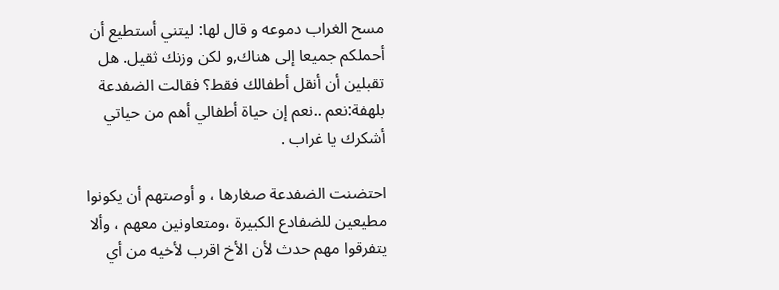مسح الغراب دموعه و قال لها: ليتني أستطيع أن أحملكم جميعا إلى هناك,و لكن وزنك ثقيل. هل تقبلين أن أنقل أطفالك فقط؟ فقالت الضفدعة بلهفة:نعم ..نعم إن حياة أطفالي أهم من حياتي أشكرك يا غراب .

احتضنت الضفدعة صغارها ، و أوصتهم أن يكونوا مطيعين للضفادع الكبيرة ،ومتعاونين معهم ، وألا يتفرقوا مهم حدث لأن الأخ اقرب لأخيه من أي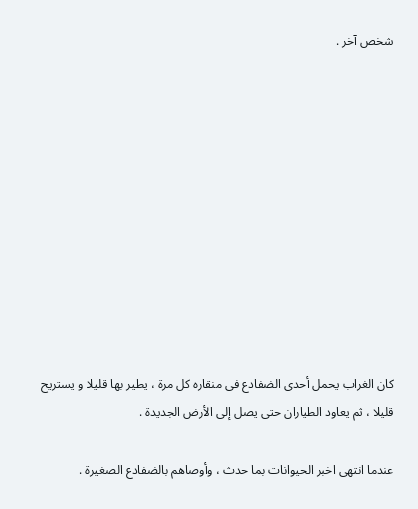شخص آخر .











كان الغراب يحمل أحدى الضفادع فى منقاره كل مرة ، يطير بها قليلا و يستريح قليلا ، ثم يعاود الطياران حتى يصل إلى الأرض الجديدة .

عندما انتهى اخبر الحيوانات بما حدث ، وأوصاهم بالضفادع الصغيرة .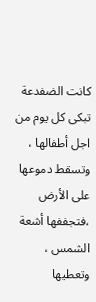كانت الضفدعة تبكى كل يوم من اجل أطفالها ، وتسقط دموعها على الأرض ،فتجففها أشعة الشمس ، وتعطيها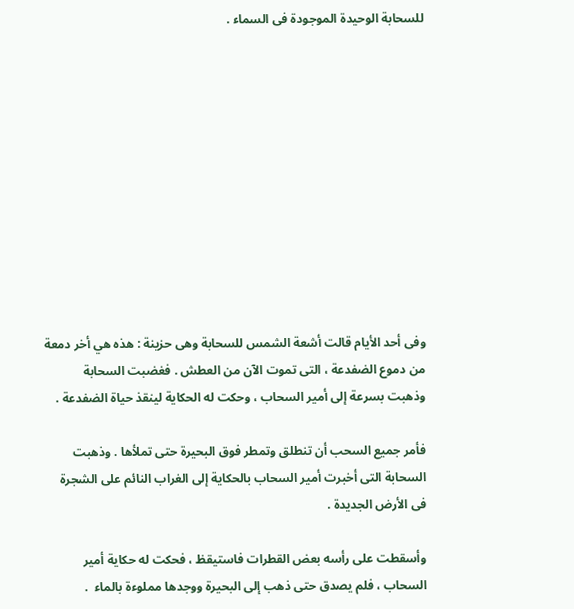للسحابة الوحيدة الموجودة فى السماء .











وفى أحد الأيام قالت أشعة الشمس للسحابة وهى حزينة : هذه هي أخر دمعة من دموع الضفدعة ، التى تموت الآن من العطش . فغضبت السحابة وذهبت بسرعة إلى أمير السحاب ، وحكت له الحكاية لينقذ حياة الضفدعة .

فأمر جميع السحب أن تنطلق وتمطر فوق البحيرة حتى تملأها . وذهبت السحابة التى أخبرت أمير السحاب بالحكاية إلى الغراب النائم على الشجرة فى الأرض الجديدة .

وأسقطت على رأسه بعض القطرات فاستيقظ ، فحكت له حكاية أمير السحاب ، فلم يصدق حتى ذهب إلى البحيرة ووجدها مملوءة بالماء  .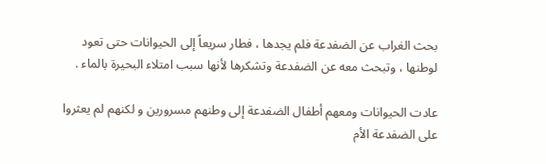بحث الغراب عن الضفدعة فلم يجدها ، فطار سريعاً إلى الحيوانات حتى تعود لوطنها ، وتبحث معه عن الضفدعة وتشكرها لأنها سبب امتلاء البحيرة بالماء .

عادت الحيوانات ومعهم أطفال الضفدعة إلى وطنهم مسرورين و لكنهم لم يعثروا على الضفدعة الأم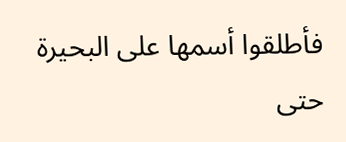فأطلقوا أسمها على البحيرة حتى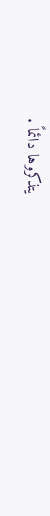يتذكروها دائماً .